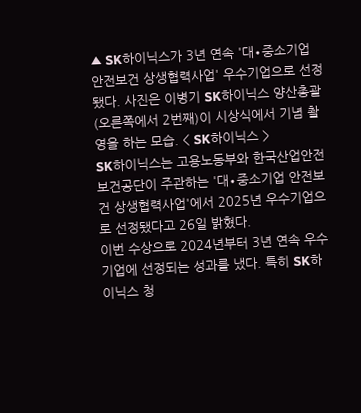▲ SK하이닉스가 3년 연속 '대∙중소기업 안전보건 상생협력사업' 우수기업으로 선정됐다. 사진은 이병기 SK하이닉스 양산총괄(오른쪽에서 2번째)이 시상식에서 기념 촬영을 하는 모습. < SK하이닉스 >
SK하이닉스는 고용노동부와 한국산업안전보건공단이 주관하는 '대∙중소기업 안전보건 상생협력사업'에서 2025년 우수기업으로 선정됐다고 26일 밝혔다.
이번 수상으로 2024년부터 3년 연속 우수기업에 선정되는 성과를 냈다. 특히 SK하이닉스 청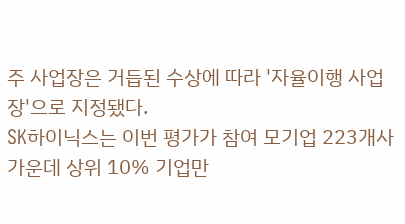주 사업장은 거듭된 수상에 따라 '자율이행 사업장'으로 지정됐다.
SK하이닉스는 이번 평가가 참여 모기업 223개사 가운데 상위 10% 기업만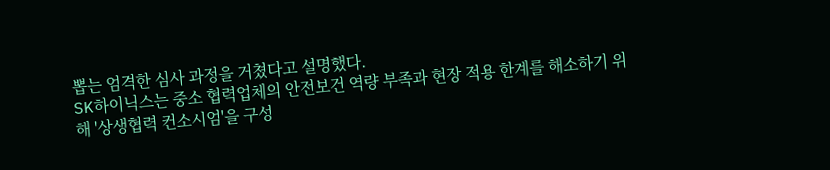뽑는 엄격한 심사 과정을 거쳤다고 설명했다.
SK하이닉스는 중소 협력업체의 안전보건 역량 부족과 현장 적용 한계를 해소하기 위해 '상생협력 컨소시엄'을 구성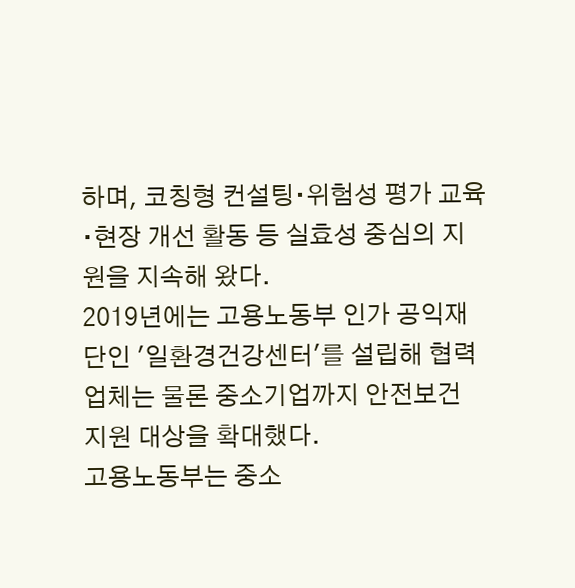하며, 코칭형 컨설팅∙위험성 평가 교육∙현장 개선 활동 등 실효성 중심의 지원을 지속해 왔다.
2019년에는 고용노동부 인가 공익재단인 '일환경건강센터'를 설립해 협력업체는 물론 중소기업까지 안전보건 지원 대상을 확대했다.
고용노동부는 중소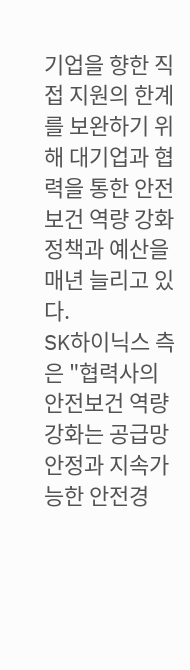기업을 향한 직접 지원의 한계를 보완하기 위해 대기업과 협력을 통한 안전보건 역량 강화 정책과 예산을 매년 늘리고 있다.
SK하이닉스 측은 "협력사의 안전보건 역량 강화는 공급망 안정과 지속가능한 안전경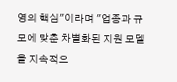영의 핵심"이라며 "업종과 규모에 맞춘 차별화된 지원 모델을 지속적으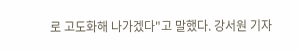로 고도화해 나가겠다"고 말했다. 강서원 기자